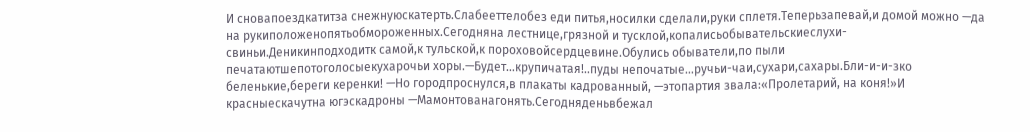И сновапоездкатитза снежнуюскатерть.Слабееттелобез еди питья,носилки сделали,руки сплетя.Теперьзапевай,и домой можно —да на рукиположенопятьобмороженных.Сегодняна лестнице,грязной и тусклой,копалисьобывательскиеслухи-свиньи.Деникинподходитк самой,к тульской,к пороховойсердцевине.Обулись обыватели,по пыли печатаютшепотоголосыекухарочьи хоры.—Будет…крупичатая!..пуды непочатые…ручьи-чаи,сухари,сахары.Бли-и-и-зко беленькие,береги керенки! —Но городпроснулся,в плакаты кадрованный, —этопартия звала:«Пролетарий, на коня!»И красныескачутна югэскадроны —Мамонтованагонять.Сегодняденьвбежал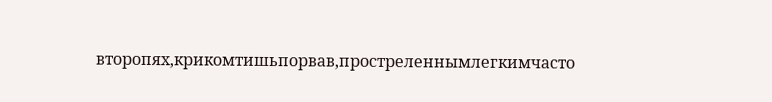второпях,крикомтишьпорвав,простреленнымлегкимчасто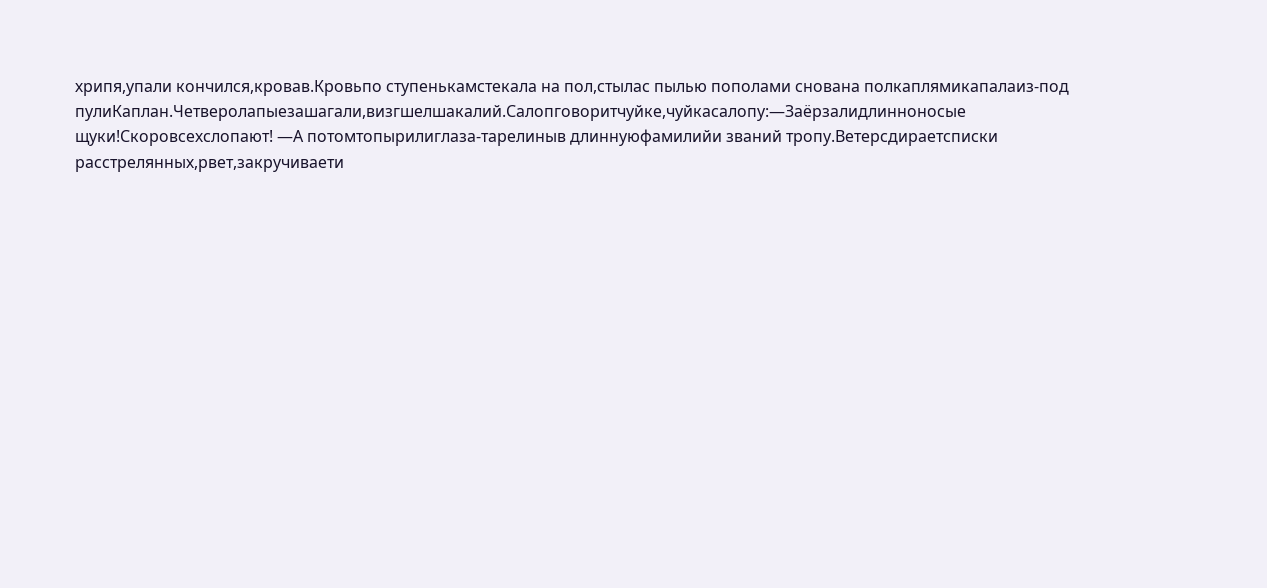хрипя,упали кончился,кровав.Кровьпо ступенькамстекала на пол,стылас пылью пополами снована полкаплямикапалаиз-под пулиКаплан.Четверолапыезашагали,визгшелшакалий.Салопговоритчуйке,чуйкасалопу:—Заёрзалидлинноносые щуки!Скоровсехслопают! —А потомтопырилиглаза-тарелиныв длиннуюфамилийи званий тропу.Ветерсдираетсписки расстрелянных,рвет,закручиваети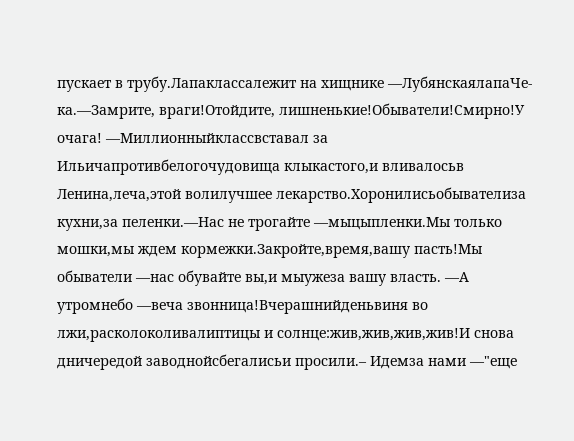пускает в трубу.Лапаклассалежит на хищнике —ЛубянскаялапаЧе-ка.—Замрите, враги!Отойдите, лишненькие!Обыватели!Смирно!У очага! —Миллионныйклассвставал за Ильичапротивбелогочудовища клыкастого,и вливалосьв Ленина,леча,этой волилучшее лекарство.Хоронилисьобывателиза кухни,за пеленки.—Нас не трогайте —мыцыпленки.Мы только мошки,мы ждем кормежки.Закройте,время,вашу пасть!Мы обыватели —нас обувайте вы,и мыужеза вашу власть. —А утромнебо —веча звонница!Вчерашнийденьвиня во лжи,расколоколивалиптицы и солнце:жив,жив,жив,жив!И снова дничередой заводнойсбегалисьи просили.– Идемза нами —"еще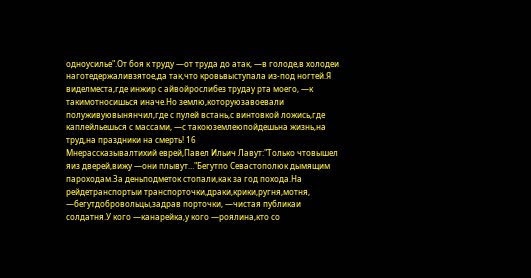одноусилье".От боя к труду —от труда до атак, —в голоде,в холодеи наготедержаливзятое,да так,что кровьвыступала из-под ногтей.Я виделместа,где инжир с айвойрослибез трудау рта моего, —к такимотносишься иначе.Но землю,которуюзавоевали полуживуювынянчил,где с пулей встань,с винтовкой ложись,где каплейльешься с массами, —с такоюземлеюпойдешьна жизнь,на труд,на праздники на смерть! 16
Мнерассказывалтихий еврей,Павел Ильич Лавут:"Только чтовышел яиз дверей,вижу —они плывут…"Бегутпо Севастополюк дымящим пароходам.За деньподметок стопали,как за год похода.На рейдетранспортыи транспорточки,драки,крики,ругня,мотня, —бегутдобровольцы,задрав порточки, —чистая публикаи солдатня.У кого —канарейка,у кого —роялина,кто со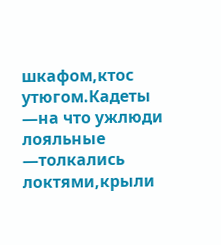шкафом,ктос утюгом.Кадеты —на что ужлюди лояльные —толкались локтями,крыли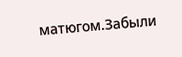матюгом.Забыли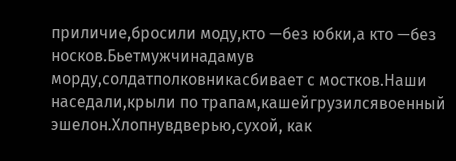приличие,бросили моду,кто —без юбки,а кто —без носков.Бьетмужчинадамув морду,солдатполковникасбивает с мостков.Наши наседали,крыли по трапам,кашейгрузилсявоенный эшелон.Хлопнувдверью,сухой, как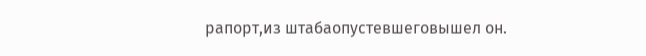рапорт,из штабаопустевшеговышел он.